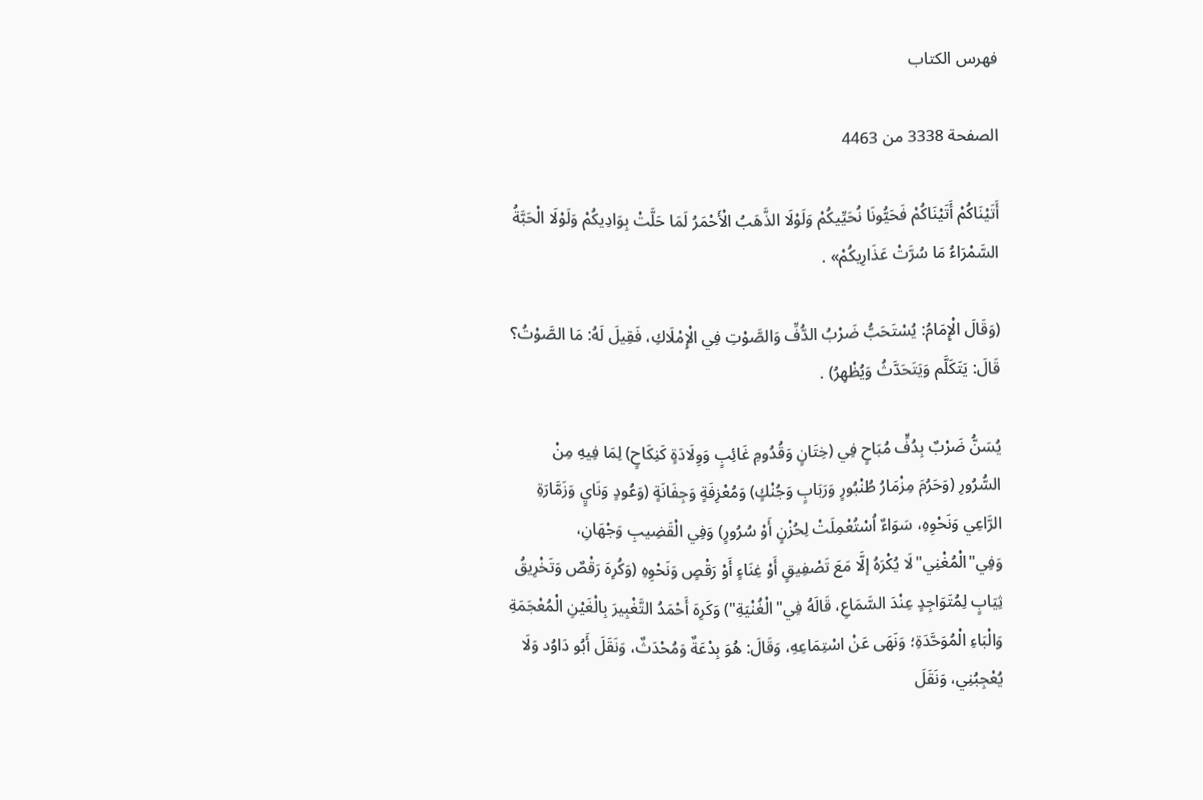فهرس الكتاب

الصفحة 3338 من 4463

أَتَيْنَاكُمْ أَتَيْنَاكُمْ فَحَيُّونَا نُحَيِّيكُمْ وَلَوْلَا الذَّهَبُ الْأَحْمَرُ لَمَا حَلَّتْ بِوَادِيكُمْ وَلَوْلَا الْحَبَّةُ السَّمْرَاءُ مَا سُرَّتْ عَذَارِيكُمْ» .

(وَقَالَ الْإِمَامُ: يُسْتَحَبُّ ضَرْبُ الدُّفِّ وَالصَّوْتِ فِي الْإِمْلَاكِ، فَقِيلَ لَهُ: مَا الصَّوْتُ؟ قَالَ: يَتَكَلَّم وَيَتَحَدَّثُ وَيُظْهِرُ) .

يُسَنُّ ضَرْبٌ بِدُفٍّ مُبَاحٍ فِي (خِتَانٍ وَقُدُومِ غَائِبٍ وَوِلَادَةٍ كَنِكَاحٍ) لِمَا فِيهِ مِنْ السُّرُورِ (وَحَرُمَ مِزْمَارُ طُنْبُورٍ وَرَبَابٍ وَجُنْكٍ) وَمُعْزِفَةٍ وَجِفَانَةٍ (وَعُودٍ وَنَايٍ وَزَمَّارَةِ الرَّاعِي وَنَحْوِهِ، سَوَاءٌ اُسْتُعْمِلَتْ لِحُزْنٍ أَوْ سُرُورٍ) وَفِي الْقَضِيبِ وَجْهَانِ، وَفِي"الْمُغْنِي"لَا يُكْرَهُ إلَّا مَعَ تَصْفِيقٍ أَوْ غِنَاءٍ أَوْ رَقْصٍ وَنَحْوِهِ (وَكُرِهَ رَقْصٌ وَتَخْرِيقُ ثِيَابٍ لِمُتَوَاجِدٍ عِنْدَ السَّمَاعِ، قَالَهُ فِي"الْغُنْيَةِ") وَكَرِهَ أَحْمَدُ التَّغْبِيرَ بِالْغَيْنِ الْمُعْجَمَةِ وَالْبَاءِ الْمُوَحَّدَةِ؛ وَنَهَى عَنْ اسْتِمَاعِهِ، وَقَالَ: هُوَ بِدْعَةٌ وَمُحْدَثٌ، وَنَقَلَ أَبُو دَاوُد وَلَا يُعْجِبُنِي، وَنَقَلَ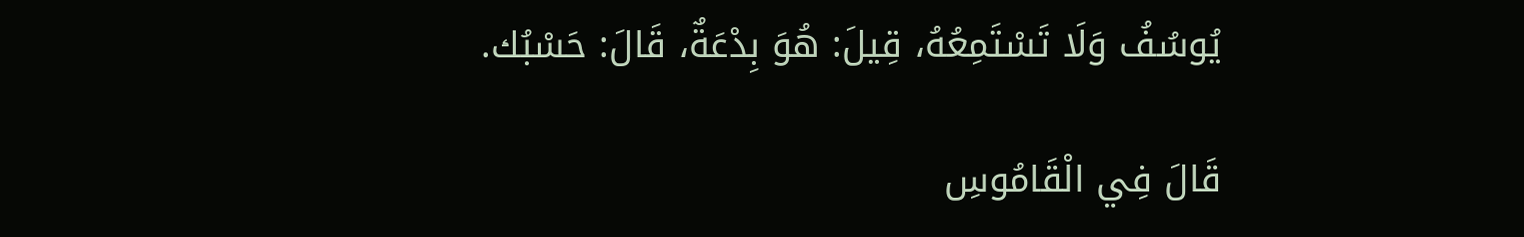يُوسُفُ وَلَا تَسْتَمِعُهُ، قِيلَ: هُوَ بِدْعَةٌ، قَالَ: حَسْبُك.

قَالَ فِي الْقَامُوسِ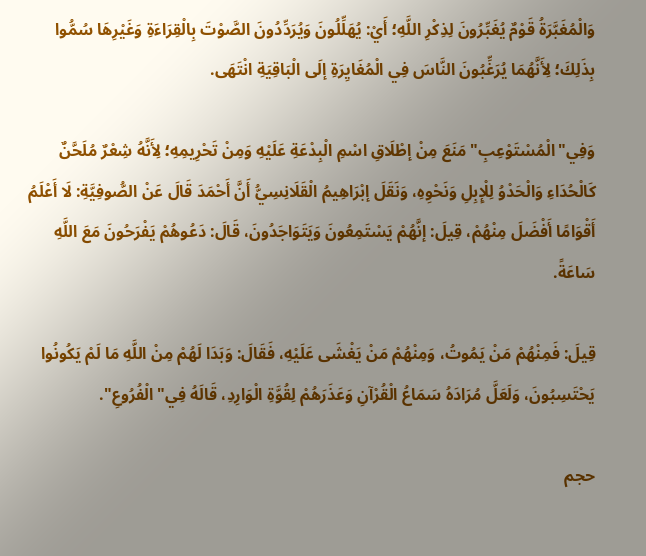وَالْمُغَبَّرَةُ قَوْمٌ يُغَبِّرُونَ لِذِكْرِ اللَّهِ؛ أَيْ: يُهَلِّلُونَ وَيُرَدِّدُونَ الصَّوْتَ بِالْقِرَاءَةِ وَغَيْرِهَا سُمُّوا بِذَلِكَ؛ لِأَنَّهُمَا يُرَغِّبُونَ النَّاسَ فِي الْمُغَايِرَةِ إلَى الْبَاقِيَةِ انْتَهَى.

وَفِي"الْمُسْتَوْعِبِ"مَنَعَ مِنْ إطْلَاقِ اسْمِ الْبِدْعَةِ عَلَيْهِ وَمِنْ تَحْرِيمِهِ؛ لِأَنَّهُ شِعْرٌ مُلَحَّنٌ كَالْحُدَاءِ وَالْحَدْوُ لِلْإِبِلِ وَنَحْوِهِ، وَنَقَلَ إبْرَاهِيمُ الْقَلَانِسِيُّ أَنَّ أَحْمَدَ قَالَ عَنْ الصُّوفِيَّةِ: لَا أَعْلَمُ أَقْوَامًا أَفْضَلَ مِنْهُمْ، قِيلَ: إنَّهُمْ يَسْتَمِعُونَ وَيَتَوَاجَدُونَ، قَالَ: دَعُوهُمْ يَفْرَحُونَ مَعَ اللَّهِ سَاعَةً.

قِيلَ: فَمِنْهُمْ مَنْ يَمُوتُ، وَمِنْهُمْ مَنْ يَغْشَى عَلَيْهِ، فَقَالَ: وَبَدَا لَهُمْ مِنْ اللَّهِ مَا لَمْ يَكُونُوا يَحْتَسِبُونَ، وَلَعَلَّ مُرَادَهُ سَمَاعُ الْقُرْآنِ وَعَذَرَهُمْ لِقُوَّةِ الْوَارِدِ، قَالَهُ فِي"الْفُرُوعِ".

حجم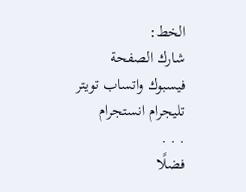الخط:
شارك الصفحة
فيسبوك واتساب تويتر تليجرام انستجرام
. . .
فضلًا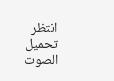انتظر تحميل الصوت